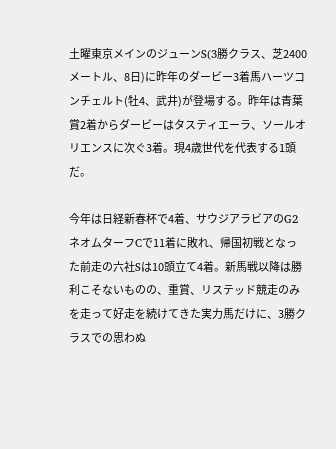土曜東京メインのジューンS(3勝クラス、芝2400メートル、8日)に昨年のダービー3着馬ハーツコンチェルト(牡4、武井)が登場する。昨年は青葉賞2着からダービーはタスティエーラ、ソールオリエンスに次ぐ3着。現4歳世代を代表する1頭だ。

今年は日経新春杯で4着、サウジアラビアのG2ネオムターフCで11着に敗れ、帰国初戦となった前走の六社Sは10頭立て4着。新馬戦以降は勝利こそないものの、重賞、リステッド競走のみを走って好走を続けてきた実力馬だけに、3勝クラスでの思わぬ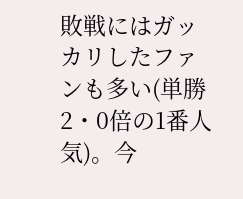敗戦にはガッカリしたファンも多い(単勝2・0倍の1番人気)。今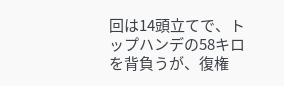回は14頭立てで、トップハンデの58キロを背負うが、復権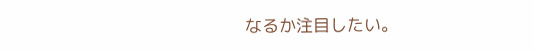なるか注目したい。